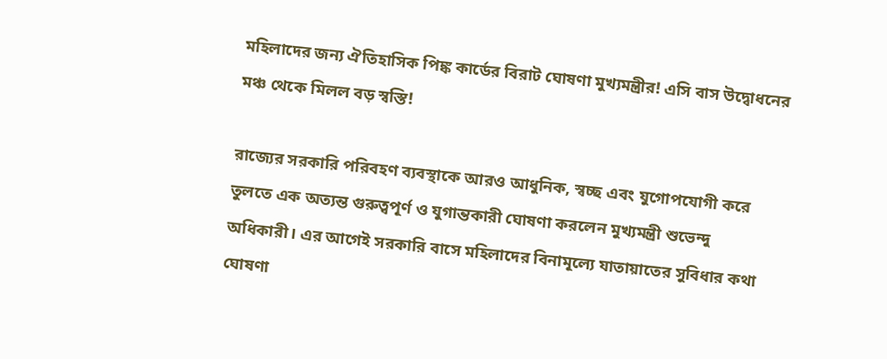মহিলাদের জন্য ঐতিহাসিক পিঙ্ক কার্ডের বিরাট ঘোষণা মুখ্যমন্ত্রীর! এসি বাস উদ্বোধনের মঞ্চ থেকে মিলল বড় স্বস্তি!

রাজ্যের সরকারি পরিবহণ ব্যবস্থাকে আরও আধুনিক, স্বচ্ছ এবং যুগোপযোগী করে তুলতে এক অত্যন্ত গুরুত্বপূর্ণ ও যুগান্তকারী ঘোষণা করলেন মুখ্যমন্ত্রী শুভেন্দু অধিকারী। এর আগেই সরকারি বাসে মহিলাদের বিনামূল্যে যাতায়াতের সুবিধার কথা ঘোষণা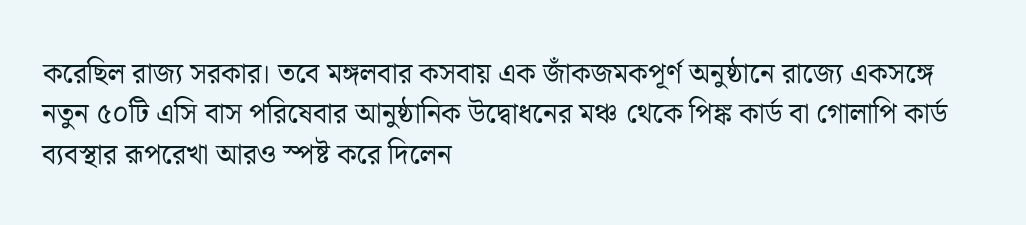করেছিল রাজ্য সরকার। তবে মঙ্গলবার কসবায় এক জাঁকজমকপূর্ণ অনুষ্ঠানে রাজ্যে একসঙ্গে নতুন ৫০টি এসি বাস পরিষেবার আনুষ্ঠানিক উদ্বোধনের মঞ্চ থেকে পিঙ্ক কার্ড বা গোলাপি কার্ড ব্যবস্থার রূপরেখা আরও স্পষ্ট করে দিলেন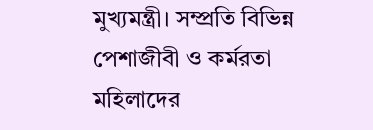মুখ্যমন্ত্রী। সম্প্রতি বিভিন্ন পেশাজীবী ও কর্মরতা মহিলাদের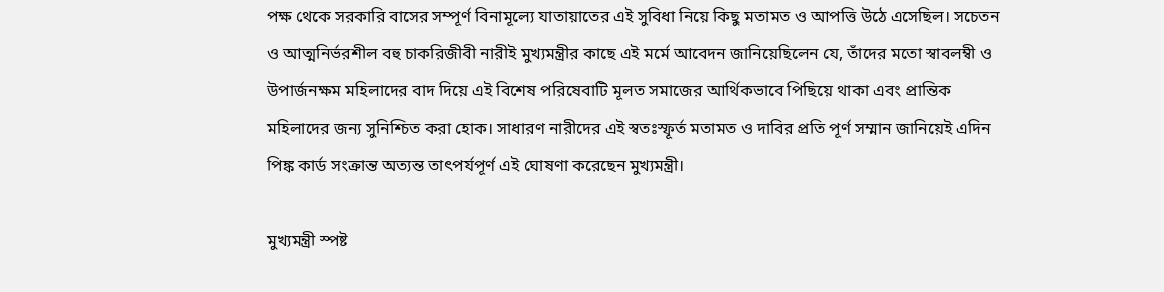পক্ষ থেকে সরকারি বাসের সম্পূর্ণ বিনামূল্যে যাতায়াতের এই সুবিধা নিয়ে কিছু মতামত ও আপত্তি উঠে এসেছিল। সচেতন ও আত্মনির্ভরশীল বহু চাকরিজীবী নারীই মুখ্যমন্ত্রীর কাছে এই মর্মে আবেদন জানিয়েছিলেন যে, তাঁদের মতো স্বাবলম্বী ও উপার্জনক্ষম মহিলাদের বাদ দিয়ে এই বিশেষ পরিষেবাটি মূলত সমাজের আর্থিকভাবে পিছিয়ে থাকা এবং প্রান্তিক মহিলাদের জন্য সুনিশ্চিত করা হোক। সাধারণ নারীদের এই স্বতঃস্ফূর্ত মতামত ও দাবির প্রতি পূর্ণ সম্মান জানিয়েই এদিন পিঙ্ক কার্ড সংক্রান্ত অত্যন্ত তাৎপর্যপূর্ণ এই ঘোষণা করেছেন মুখ্যমন্ত্রী।

মুখ্যমন্ত্রী স্পষ্ট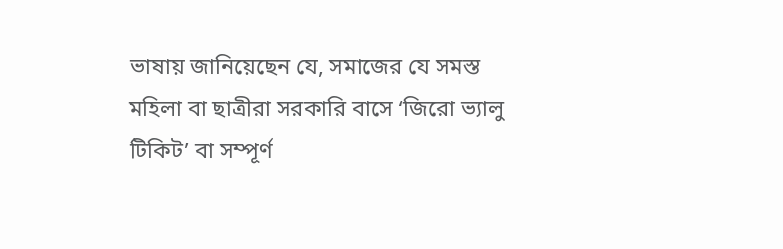ভাষায় জানিয়েছেন যে, সমাজের যে সমস্ত মহিলা বা ছাত্রীরা সরকারি বাসে ‘জিরো ভ্যালু টিকিট’ বা সম্পূর্ণ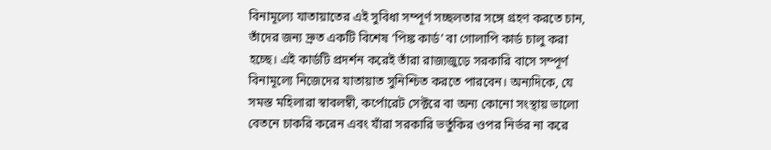বিনামূল্যে যাতায়াতের এই সুবিধা সম্পূর্ণ সচ্ছলতার সঙ্গে গ্রহণ করতে চান, তাঁদের জন্য দ্রুত একটি বিশেষ ‘পিঙ্ক কার্ড’ বা গোলাপি কার্ড চালু করা হচ্ছে। এই কার্ডটি প্রদর্শন করেই তাঁরা রাজ্যজুড়ে সরকারি বাসে সম্পূর্ণ বিনামূল্যে নিজেদের যাতায়াত সুনিশ্চিত করতে পারবেন। অন্যদিকে, যে সমস্ত মহিলারা স্বাবলম্বী, কর্পোরেট সেক্টরে বা অন্য কোনো সংস্থায় ভালো বেতনে চাকরি করেন এবং যাঁরা সরকারি ভর্তুকির ওপর নির্ভর না করে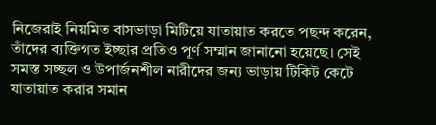নিজেরাই নিয়মিত বাসভাড়া মিটিয়ে যাতায়াত করতে পছন্দ করেন, তাঁদের ব্যক্তিগত ইচ্ছার প্রতিও পূর্ণ সম্মান জানানো হয়েছে। সেই সমস্ত সচ্ছল ও উপার্জনশীল নারীদের জন্য ভাড়ায় টিকিট কেটে যাতায়াত করার সমান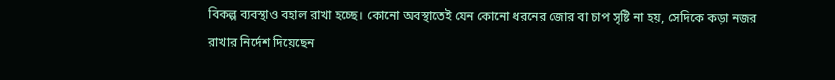বিকল্প ব্যবস্থাও বহাল রাখা হচ্ছে। কোনো অবস্থাতেই যেন কোনো ধরনের জোর বা চাপ সৃষ্টি না হয়, সেদিকে কড়া নজর রাখার নির্দেশ দিয়েছেন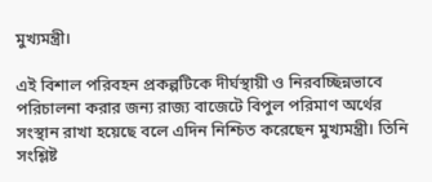মুখ্যমন্ত্রী।

এই বিশাল পরিবহন প্রকল্পটিকে দীর্ঘস্থায়ী ও নিরবচ্ছিন্নভাবে পরিচালনা করার জন্য রাজ্য বাজেটে বিপুল পরিমাণ অর্থের সংস্থান রাখা হয়েছে বলে এদিন নিশ্চিত করেছেন মুখ্যমন্ত্রী। তিনি সংশ্লিষ্ট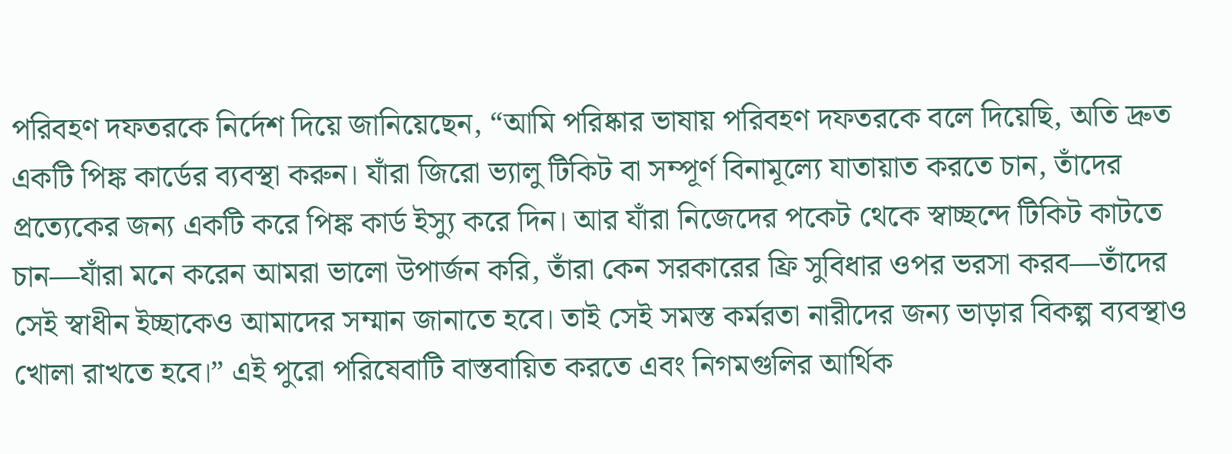পরিবহণ দফতরকে নির্দেশ দিয়ে জানিয়েছেন, “আমি পরিষ্কার ভাষায় পরিবহণ দফতরকে বলে দিয়েছি, অতি দ্রুত একটি পিঙ্ক কার্ডের ব্যবস্থা করুন। যাঁরা জিরো ভ্যালু টিকিট বা সম্পূর্ণ বিনামূল্যে যাতায়াত করতে চান, তাঁদের প্রত্যেকের জন্য একটি করে পিঙ্ক কার্ড ইস্যু করে দিন। আর যাঁরা নিজেদের পকেট থেকে স্বাচ্ছন্দে টিকিট কাটতে চান—যাঁরা মনে করেন আমরা ভালো উপার্জন করি, তাঁরা কেন সরকারের ফ্রি সুবিধার ওপর ভরসা করব—তাঁদের সেই স্বাধীন ইচ্ছাকেও আমাদের সম্মান জানাতে হবে। তাই সেই সমস্ত কর্মরতা নারীদের জন্য ভাড়ার বিকল্প ব্যবস্থাও খোলা রাখতে হবে।” এই পুরো পরিষেবাটি বাস্তবায়িত করতে এবং নিগমগুলির আর্থিক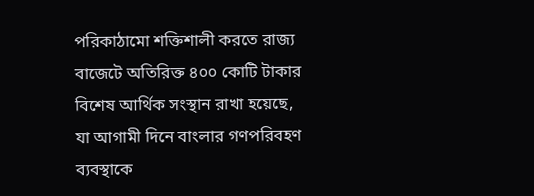পরিকাঠামো শক্তিশালী করতে রাজ্য বাজেটে অতিরিক্ত ৪০০ কোটি টাকার বিশেষ আর্থিক সংস্থান রাখা হয়েছে, যা আগামী দিনে বাংলার গণপরিবহণ ব্যবস্থাকে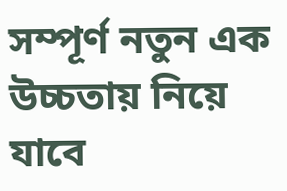সম্পূর্ণ নতুন এক উচ্চতায় নিয়ে যাবে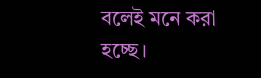বলেই মনে করা হচ্ছে।